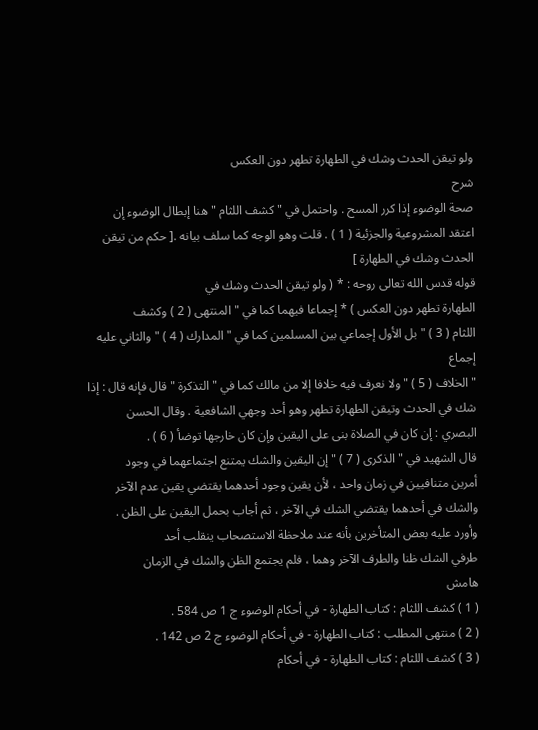ولو تيقن الحدث وشك في الطهارة تطهر دون العكس
شرح
صحة الوضوء إذا كرر المسح . واحتمل في " كشف اللثام " هنا إبطال الوضوء إن
اعتقد المشروعية والجزئية ( 1 ) . قلت وهو الوجه كما سلف بيانه .[ حكم من تيقن الحدث وشك في الطهارة ]
قوله قدس الله تعالى روحه : * ( ولو تيقن الحدث وشك في
الطهارة تطهر دون العكس ) * إجماعا فيهما كما في " المنتهى ( 2 ) وكشف
اللثام ( 3 ) " بل الأول إجماعي بين المسلمين كما في " المدارك ( 4 ) " والثاني عليه إجماع
" الخلاف ( 5 ) " ولا نعرف فيه خلافا إلا من مالك كما في " التذكرة " قال فإنه قال : إذا
شك في الحدث وتيقن الطهارة تطهر وهو أحد وجهي الشافعية . وقال الحسن
البصري : إن كان في الصلاة بنى على اليقين وإن كان خارجها توضأ ( 6 ) .
قال الشهيد في " الذكرى ( 7 ) " إن اليقين والشك يمتنع اجتماعهما في وجود
أمرين متنافيين في زمان واحد ، لأن يقين وجود أحدهما يقتضي يقين عدم الآخر
والشك في أحدهما يقتضي الشك في الآخر ، ثم أجاب بحمل اليقين على الظن .
وأورد عليه بعض المتأخرين بأنه عند ملاحظة الاستصحاب ينقلب أحد
طرفي الشك ظنا والطرف الآخر وهما ، فلم يجتمع الظن والشك في الزمان
هامش
( 1 ) كشف اللثام : كتاب الطهارة - في أحكام الوضوء ج 1 ص 584 .
( 2 ) منتهى المطلب : كتاب الطهارة - في أحكام الوضوء ج 2 ص 142 .
( 3 ) كشف اللثام : كتاب الطهارة - في أحكام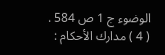الوضوء ج 1 ص 584 .
( 4 ) مدارك الأحكام :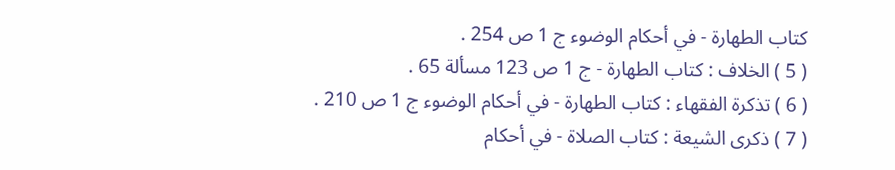كتاب الطهارة - في أحكام الوضوء ج 1 ص 254 .
( 5 ) الخلاف : كتاب الطهارة - ج 1 ص 123 مسألة 65 .
( 6 ) تذكرة الفقهاء : كتاب الطهارة - في أحكام الوضوء ج 1 ص 210 .
( 7 ) ذكرى الشيعة : كتاب الصلاة - في أحكام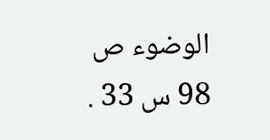الوضوء ص 98 س 33 .